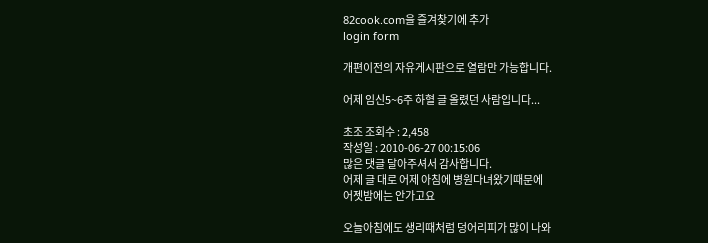82cook.com을 즐겨찾기에 추가
login form

개편이전의 자유게시판으로 열람만 가능합니다.

어제 임신5~6주 하혈 글 올렸던 사람입니다...

초조 조회수 : 2,458
작성일 : 2010-06-27 00:15:06
많은 댓글 달아주셔서 감사합니다.
어제 글 대로 어제 아침에 병원다녀왔기때문에
어젯밤에는 안가고요

오늘아침에도 생리때처럼 덩어리피가 많이 나와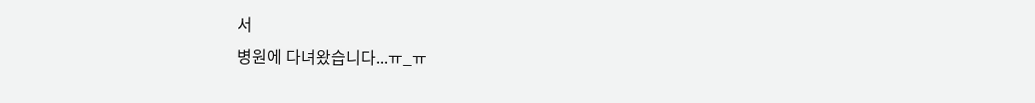서
병원에 다녀왔습니다...ㅠ_ㅠ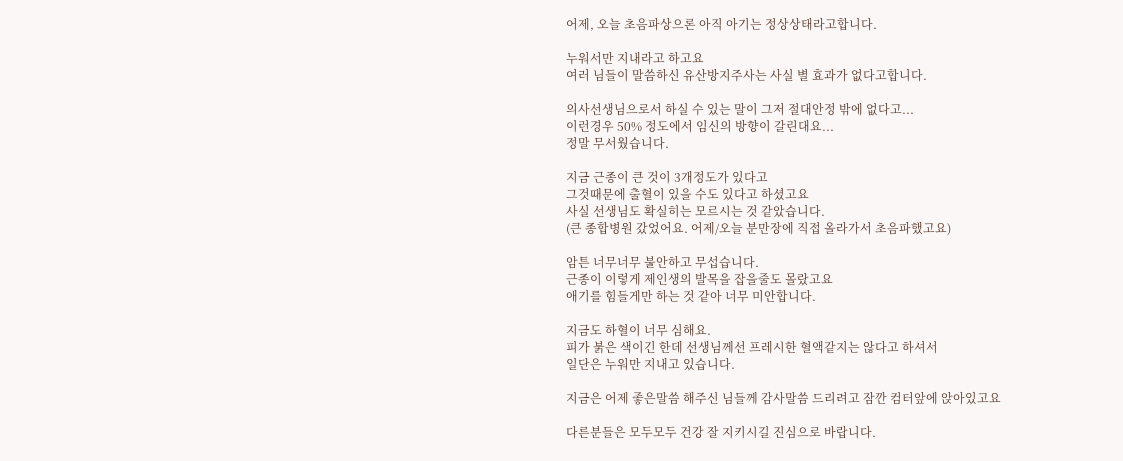어제, 오늘 초음파상으론 아직 아기는 정상상태라고합니다.

누워서만 지내라고 하고요
여러 님들이 말씀하신 유산방지주사는 사실 별 효과가 없다고합니다.

의사선생님으로서 하실 수 있는 말이 그저 절대안정 밖에 없다고...
이런경우 50% 정도에서 임신의 방향이 갈린대요...
정말 무서웠습니다.

지금 근종이 큰 것이 3개정도가 있다고
그것때문에 출혈이 있을 수도 있다고 하셨고요
사실 선생님도 확실히는 모르시는 것 같았습니다.
(큰 종합병원 갔었어요. 어제/오늘 분만장에 직접 올라가서 초음파했고요)

암튼 너무너무 불안하고 무섭습니다.
근종이 이렇게 제인생의 발목을 잡을줄도 몰랐고요
애기를 힘들게만 하는 것 같아 너무 미안합니다.

지금도 하혈이 너무 심해요.
피가 붉은 색이긴 한데 선생님께선 프레시한 혈액같지는 않다고 하셔서
일단은 누워만 지내고 있습니다.

지금은 어제 좋은말씀 해주신 님들께 감사말씀 드리려고 잠깐 컴터앞에 앉아있고요

다른분들은 모두모두 건강 잘 지키시길 진심으로 바랍니다.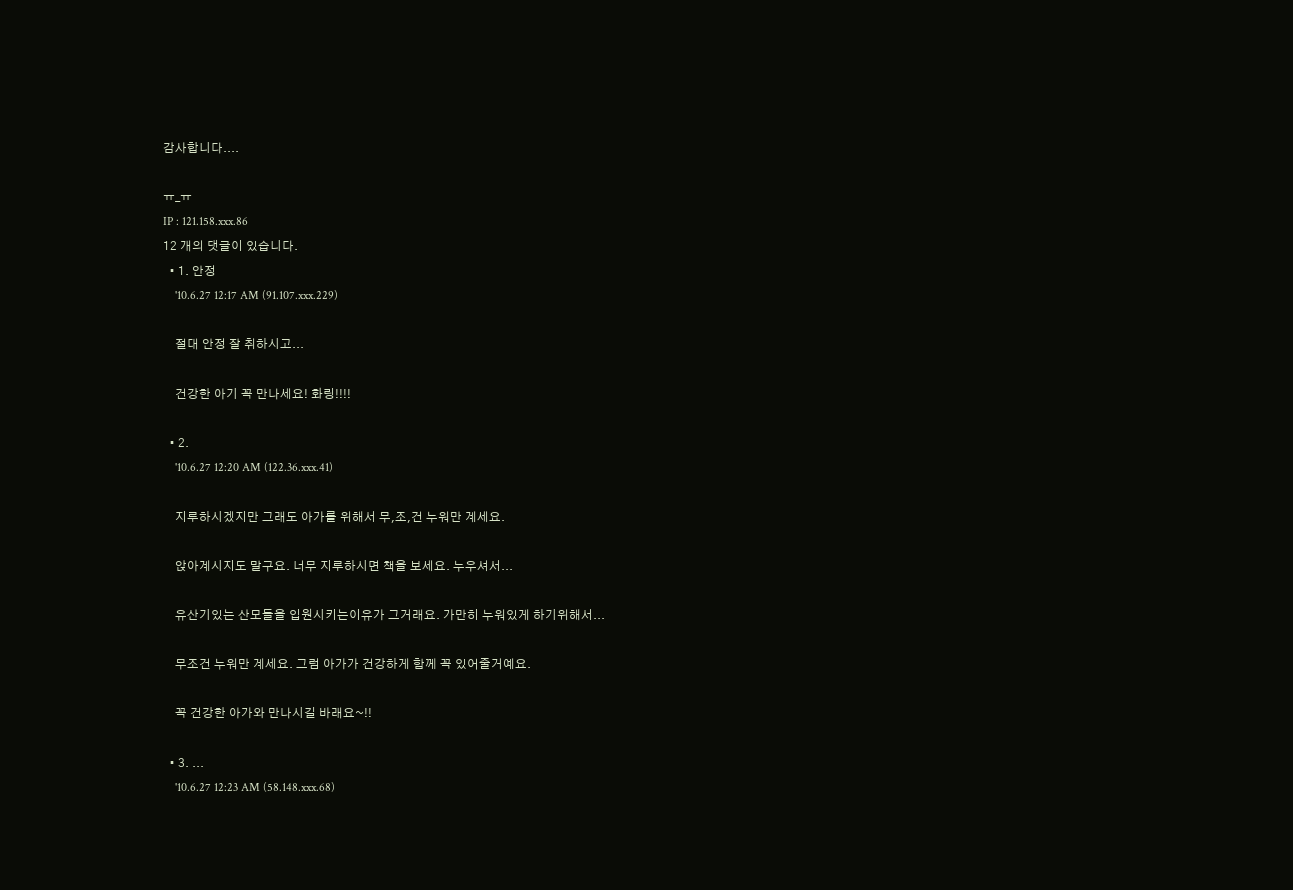감사합니다....

ㅠ_ㅠ
IP : 121.158.xxx.86
12 개의 댓글이 있습니다.
  • 1. 안정
    '10.6.27 12:17 AM (91.107.xxx.229)

    절대 안정 잘 취하시고...

    건강한 아기 꼭 만나세요! 화링!!!!

  • 2.
    '10.6.27 12:20 AM (122.36.xxx.41)

    지루하시겠지만 그래도 아가를 위해서 무,조,건 누워만 계세요.

    앉아계시지도 말구요. 너무 지루하시면 책을 보세요. 누우셔서...

    유산기있는 산모들을 입원시키는이유가 그거래요. 가만히 누워있게 하기위해서...

    무조건 누워만 계세요. 그럼 아가가 건강하게 함께 꼭 있어줄거예요.

    꼭 건강한 아가와 만나시길 바래요~!!

  • 3. ...
    '10.6.27 12:23 AM (58.148.xxx.68)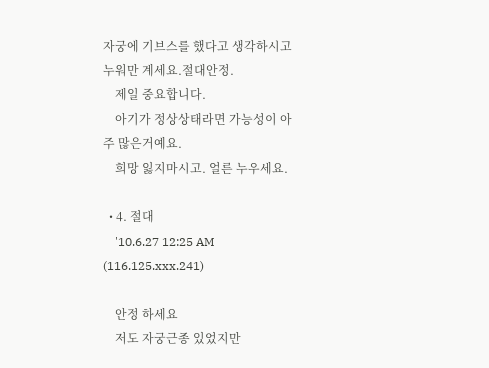자궁에 기브스를 했다고 생각하시고 누워만 계세요.절대안정.
    제일 중요합니다.
    아기가 정상상태라면 가능성이 아주 많은거예요.
    희망 잃지마시고. 얼른 누우세요.

  • 4. 절대
    '10.6.27 12:25 AM (116.125.xxx.241)

    안정 하세요
    저도 자궁근종 있었지만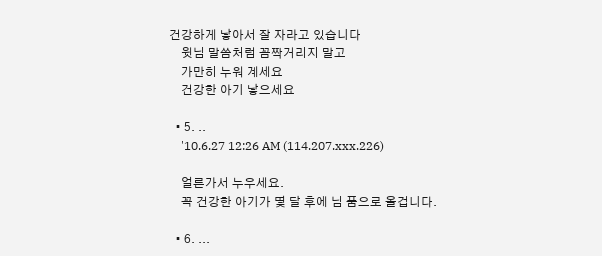건강하게 낳아서 잘 자라고 있습니다
    윗님 말씀처럼 꼼짝거리지 말고
    가만히 누워 계세요
    건강한 아기 낳으세요

  • 5. ..
    '10.6.27 12:26 AM (114.207.xxx.226)

    얼른가서 누우세요.
    꼭 건강한 아기가 몇 달 후에 님 품으로 올겁니다.

  • 6. ...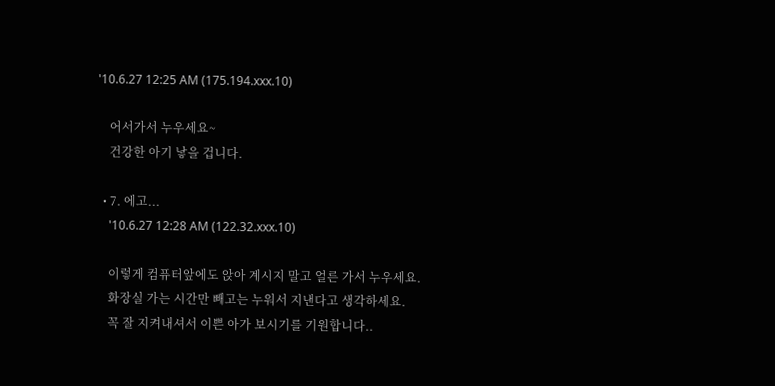'10.6.27 12:25 AM (175.194.xxx.10)

    어서가서 누우세요~
    건강한 아기 낳을 겁니다.

  • 7. 에고...
    '10.6.27 12:28 AM (122.32.xxx.10)

    이렇게 컴퓨터앞에도 앉아 계시지 말고 얼른 가서 누우세요.
    화장실 가는 시간만 빼고는 누워서 지낸다고 생각하세요.
    꼭 잘 지켜내셔서 이쁜 아가 보시기를 기원합니다..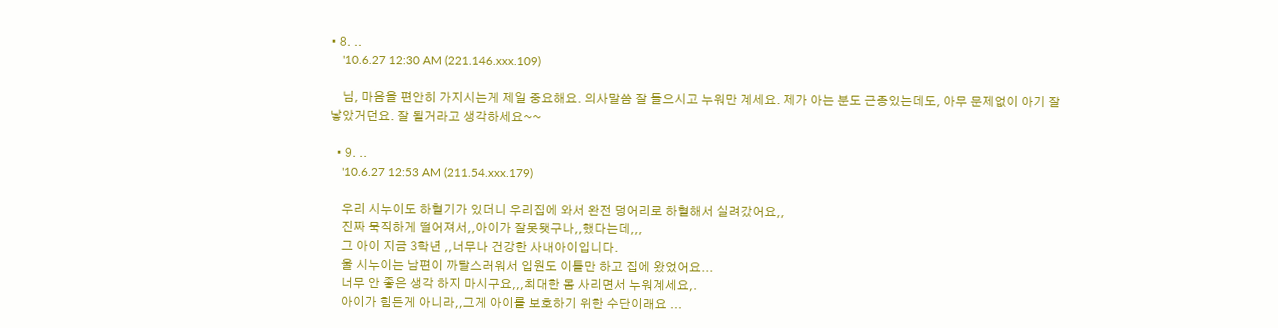• 8. ..
    '10.6.27 12:30 AM (221.146.xxx.109)

    님, 마음을 편안히 가지시는게 제일 중요해요. 의사말씀 잘 들으시고 누워만 계세요. 제가 아는 분도 근종있는데도, 아무 문제없이 아기 잘 낳았거던요. 잘 될거라고 생각하세요~~

  • 9. ..
    '10.6.27 12:53 AM (211.54.xxx.179)

    우리 시누이도 하혈기가 있더니 우리집에 와서 완전 덩어리로 하혈해서 실려갔어요,,
    진짜 묵직하게 떨어져서,,아이가 잘못됏구나,,했다는데,,,
    그 아이 지금 3학년 ,,너무나 건강한 사내아이입니다.
    울 시누이는 남편이 까탈스러워서 입원도 이틀만 하고 집에 왔었어요...
    너무 안 좋은 생각 하지 마시구요,,,최대한 몸 사리면서 누워계세요,.
    아이가 힘든게 아니라,,그게 아이를 보호하기 위한 수단이래요 ...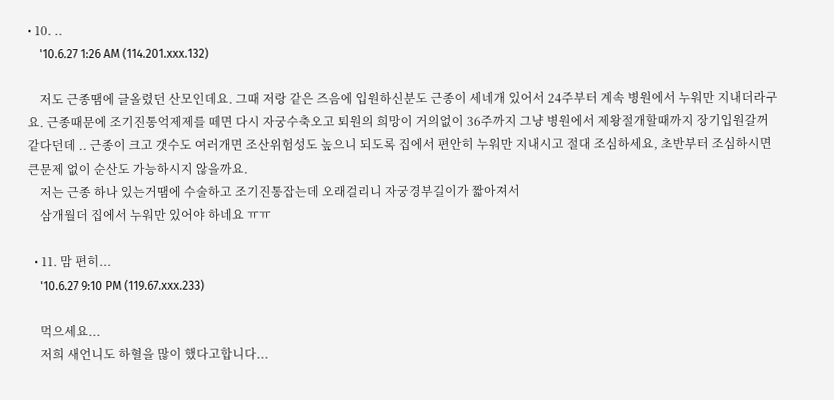• 10. ..
    '10.6.27 1:26 AM (114.201.xxx.132)

    저도 근종땜에 글올렸던 산모인데요. 그때 저랑 같은 즈음에 입원하신분도 근종이 세네개 있어서 24주부터 계속 병원에서 누워만 지내더라구요. 근종때문에 조기진통억제제를 떼면 다시 자궁수축오고 퇴원의 희망이 거의없이 36주까지 그냥 병원에서 제왕절개할때까지 장기입원갈꺼 같다던데 .. 근종이 크고 갯수도 여러개면 조산위험성도 높으니 되도록 집에서 편안히 누워만 지내시고 절대 조심하세요, 초반부터 조심하시면 큰문제 없이 순산도 가능하시지 않을까요.
    저는 근종 하나 있는거땜에 수술하고 조기진통잡는데 오래걸리니 자궁경부길이가 짧아져서
    삼개월더 집에서 누워만 있어야 하네요 ㅠㅠ

  • 11. 맘 편히...
    '10.6.27 9:10 PM (119.67.xxx.233)

    먹으세요...
    저희 새언니도 하혈을 많이 했다고합니다...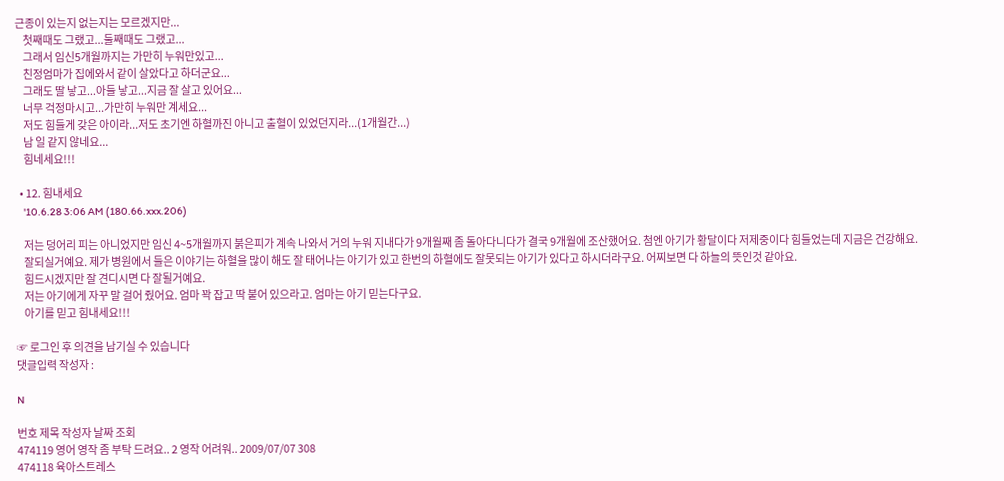근종이 있는지 없는지는 모르겠지만...
    첫째때도 그랬고...둘째때도 그랬고...
    그래서 임신5개월까지는 가만히 누워만있고...
    친정엄마가 집에와서 같이 살았다고 하더군요...
    그래도 딸 낳고...아들 낳고...지금 잘 살고 있어요...
    너무 걱정마시고...가만히 누워만 계세요...
    저도 힘들게 갖은 아이라...저도 초기엔 하혈까진 아니고 출혈이 있었던지라...(1개월간...)
    남 일 같지 않네요...
    힘네세요!!!

  • 12. 힘내세요
    '10.6.28 3:06 AM (180.66.xxx.206)

    저는 덩어리 피는 아니었지만 임신 4~5개월까지 붉은피가 계속 나와서 거의 누워 지내다가 9개월째 좀 돌아다니다가 결국 9개월에 조산했어요. 첨엔 아기가 황달이다 저제중이다 힘들었는데 지금은 건강해요.
    잘되실거예요. 제가 병원에서 들은 이야기는 하혈을 많이 해도 잘 태어나는 아기가 있고 한번의 하혈에도 잘못되는 아기가 있다고 하시더라구요. 어찌보면 다 하늘의 뜻인것 같아요.
    힘드시겠지만 잘 견디시면 다 잘될거예요.
    저는 아기에게 자꾸 말 걸어 줬어요. 엄마 꽉 잡고 딱 붙어 있으라고. 엄마는 아기 믿는다구요.
    아기를 믿고 힘내세요!!!

☞ 로그인 후 의견을 남기실 수 있습니다
댓글입력 작성자 :

N

번호 제목 작성자 날짜 조회
474119 영어 영작 좀 부탁 드려요.. 2 영작 어려워.. 2009/07/07 308
474118 육아스트레스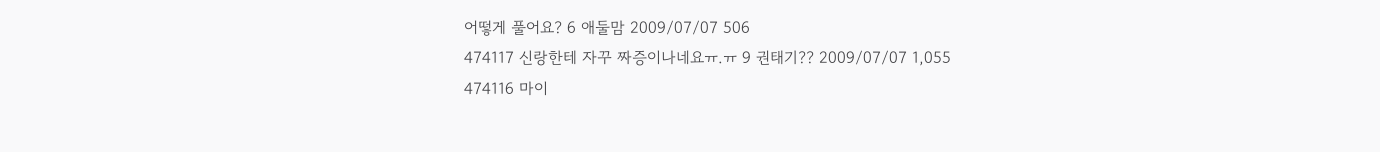어떻게 풀어요? 6 애둘맘 2009/07/07 506
474117 신랑한테 자꾸 짜증이나네요ㅠ.ㅠ 9 권태기?? 2009/07/07 1,055
474116 마이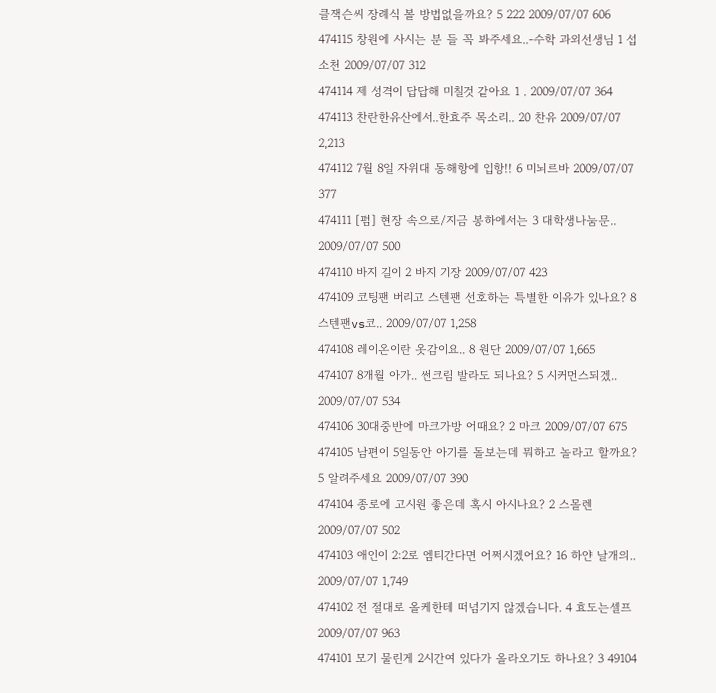클잭슨씨 장례식 볼 방법없을까요? 5 222 2009/07/07 606
474115 창원에 사시는 분 들 꼭 봐주세요..-수학 과외선생님 1 섭소천 2009/07/07 312
474114 제 성격이 답답해 미칠것 같아요 1 . 2009/07/07 364
474113 찬란한유산에서..한효주 목소리.. 20 찬유 2009/07/07 2,213
474112 7월 8일 자위대 동해항에 입항!! 6 미뇌르바 2009/07/07 377
474111 [펌] 현장 속으로/지금 봉하에서는 3 대학생나눔문.. 2009/07/07 500
474110 바지 길이 2 바지 기장 2009/07/07 423
474109 코팅팬 버리고 스텐팬 선호하는 특별한 이유가 있나요? 8 스텐팬vs코.. 2009/07/07 1,258
474108 레이온이란 옷감이요.. 8 원단 2009/07/07 1,665
474107 8개월 아가.. 썬크림 발라도 되나요? 5 시커먼스되겠.. 2009/07/07 534
474106 30대중반에 마크가방 어때요? 2 마크 2009/07/07 675
474105 남편이 5일동안 아기를 돌보는데 뭐하고 놀라고 할까요? 5 알려주세요 2009/07/07 390
474104 종로에 고시원 좋은데 혹시 아시나요? 2 스몰렌 2009/07/07 502
474103 애인이 2:2로 엠티간다면 어쩌시겠어요? 16 하얀 날개의.. 2009/07/07 1,749
474102 전 절대로 올케한테 떠넘기지 않겠습니다. 4 효도는셀프 2009/07/07 963
474101 모기 물린게 2시간여 있다가 올라오기도 하나요? 3 49104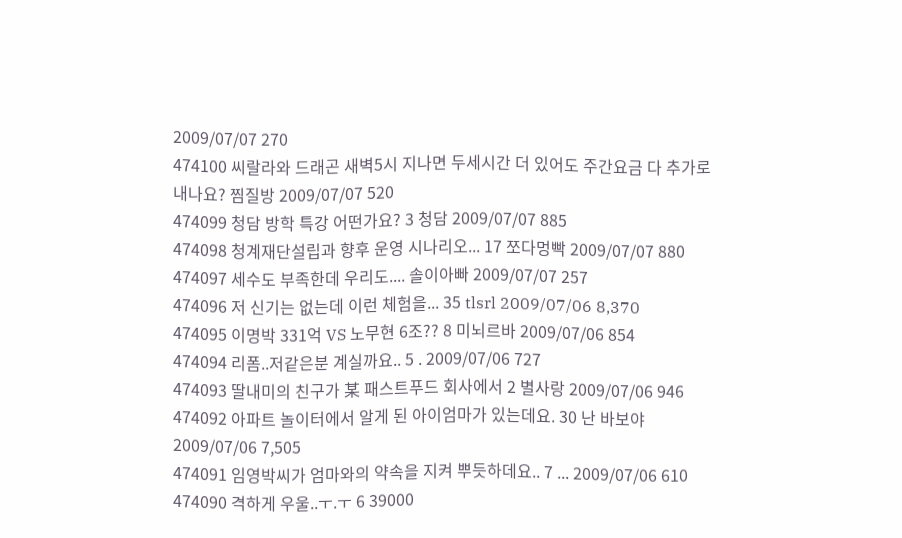2009/07/07 270
474100 씨랄라와 드래곤 새벽5시 지나면 두세시간 더 있어도 주간요금 다 추가로 내나요? 찜질방 2009/07/07 520
474099 청담 방학 특강 어떤가요? 3 청담 2009/07/07 885
474098 청계재단설립과 향후 운영 시나리오... 17 쪼다멍빡 2009/07/07 880
474097 세수도 부족한데 우리도.... 솔이아빠 2009/07/07 257
474096 저 신기는 없는데 이런 체험을... 35 tlsrl 2009/07/06 8,370
474095 이명박 331억 VS 노무현 6조?? 8 미뇌르바 2009/07/06 854
474094 리폼..저같은분 계실까요.. 5 . 2009/07/06 727
474093 딸내미의 친구가 某 패스트푸드 회사에서 2 별사랑 2009/07/06 946
474092 아파트 놀이터에서 알게 된 아이엄마가 있는데요. 30 난 바보야 2009/07/06 7,505
474091 임영박씨가 엄마와의 약속을 지켜 뿌듯하데요.. 7 ... 2009/07/06 610
474090 격하게 우울..ㅜ.ㅜ 6 39000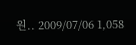원.. 2009/07/06 1,058